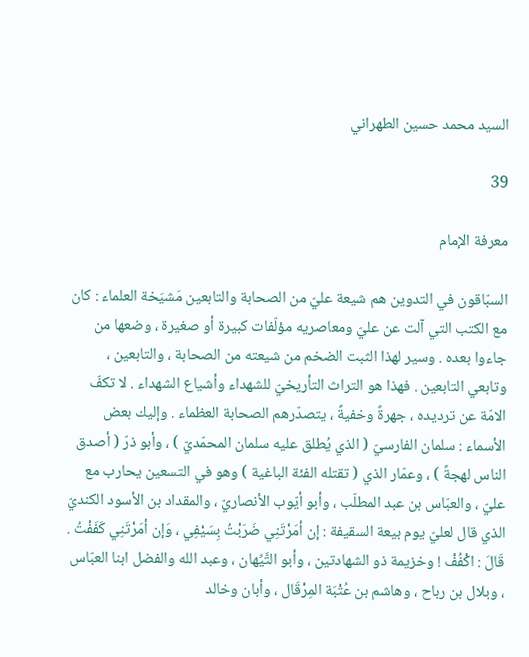السيد محمد حسين الطهراني

39

معرفة الإمام

السبّاقون في التدوين هم شيعة عليّ من الصحابة والتابعين مَشيَخة العلماء : كان مع الكتب التي آلت عن عليّ ومعاصريه مؤلّفات كبيرة أو صغيرة ، وضعها من جاءوا بعده . وسير لهذا الثبت الضخم من شيعته من الصحابة ، والتابعين ، وتابعي التابعين . فهذا هو التراث التأريخيّ للشهداء وأشياع الشهداء . لا تكفّ الامّة عن ترديده ، جهرةً وخفيةً ، يتصدّرهم الصحابة العظماء . وإليك بعض الأسماء : سلمان الفارسيّ ( الذي يُطلق عليه سلمان المحمّديّ ) ، وأبو ذرّ ( أصدق الناس لهجةً ) ، وعمّار الذي ( تقتله الفئة الباغية ) وهو في التسعين يحارب مع عليّ ، والعبّاس بن عبد المطلّب ، وأبو أيّوب الأنصاريّ ، والمقداد بن الأسود الكنديّ الذي قال لعليّ يوم بيعة السقيفة : إن أمَرْتَنِي ضَرَبْتُ بِسَيْفِي ، وَإن أمَرْتَنِي كَفَفْتُ . قَالَ : اكْفُفْ ! وخزيمة ذو الشهادتين ، وأبو التَّيِّهان ، وعبد الله والفضل ابنا العبّاس ، وبلال بن رباح ، وهاشم بن عُتْبَة المِرْقَال ، وأبان وخالد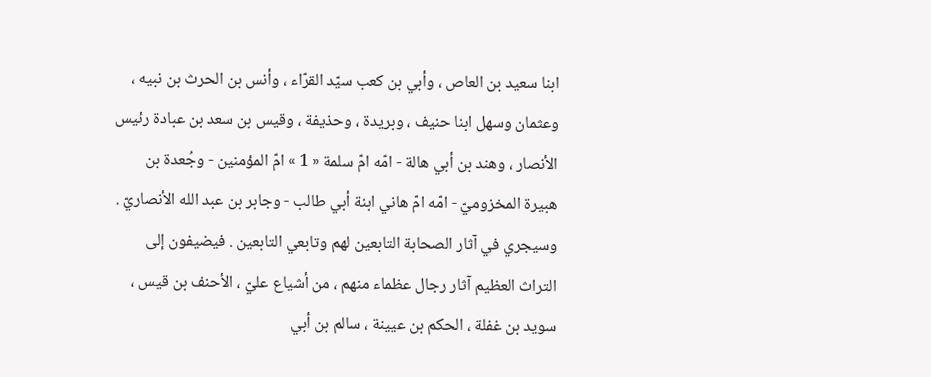ابنا سعيد بن العاص ، وأبي بن كعب سيّد القرّاء ، وأنس بن الحرث بن نبيه ، وعثمان وسهل ابنا حنيف ، وبريدة ، وحذيفة ، وقيس بن سعد بن عبادة رئيس الأنصار ، وهند بن أبي هالة - امّه امّ سلمة « 1 » امّ المؤمنين - وجُعدة بن هبيرة المخزوميّ - امّه امّ هاني ابنة أبي طالب - وجابر بن عبد الله الأنصاريّ . وسيجري في آثار الصحابة التابعين لهم وتابعي التابعين . فيضيفون إلى التراث العظيم آثار رجال عظماء منهم ، من أشياع عليّ ، الأحنف بن قيس ، سويد بن غفلة ، الحكم بن عيينة ، سالم بن أبي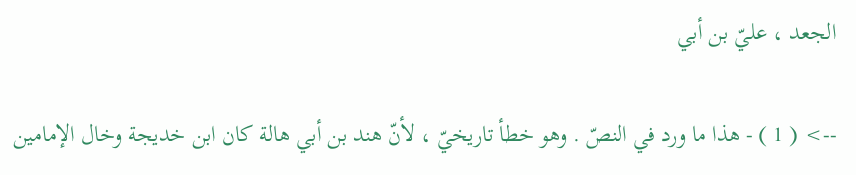الجعد ، عليّ بن أبي

--> ( 1 ) - هذا ما ورد في النصّ . وهو خطأ تاريخيّ ، لأنّ هند بن أبي هالة كان ابن خديجة وخال الإمامين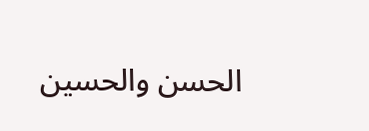الحسن والحسين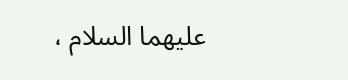عليهما السلام ،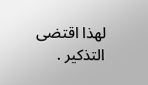لهذا اقتضى التذكير .